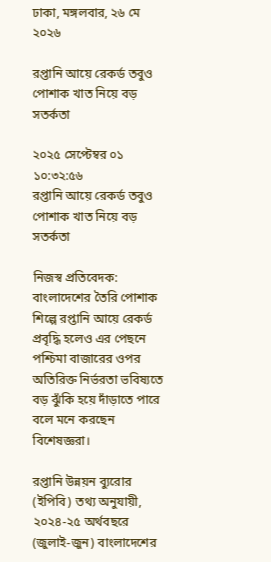ঢাকা, মঙ্গলবার, ২৬ মে ২০২৬

রপ্তানি আয়ে রেকর্ড তবুও পোশাক খাত নিয়ে বড় সতর্কতা

২০২৫ সেপ্টেম্বর ০১ ১০:৩২:৫৬
রপ্তানি আয়ে রেকর্ড তবুও পোশাক খাত নিয়ে বড় সতর্কতা

নিজস্ব প্রতিবেদক: বাংলাদেশের তৈরি পোশাক শিল্পে রপ্তানি আয়ে রেকর্ড প্রবৃদ্ধি হলেও এর পেছনে পশ্চিমা বাজারের ওপর অতিরিক্ত নির্ভরতা ভবিষ্যতে বড় ঝুঁকি হয়ে দাঁড়াতে পারে বলে মনে করছেন বিশেষজ্ঞরা।

রপ্তানি উন্নয়ন ব্যুরোর (ইপিবি) তথ্য অনুযায়ী, ২০২৪-২৫ অর্থবছরে (জুলাই-জুন) বাংলাদেশের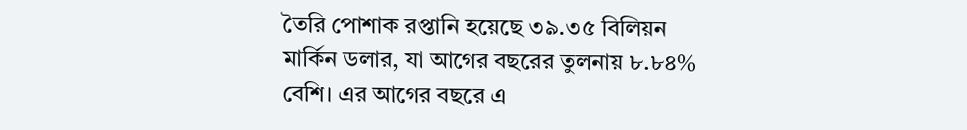তৈরি পোশাক রপ্তানি হয়েছে ৩৯.৩৫ বিলিয়ন মার্কিন ডলার, যা আগের বছরের তুলনায় ৮.৮৪% বেশি। এর আগের বছরে এ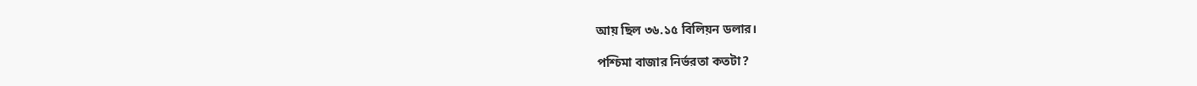আয় ছিল ৩৬.১৫ বিলিয়ন ডলার।

পশ্চিমা বাজার নির্ভরতা কতটা?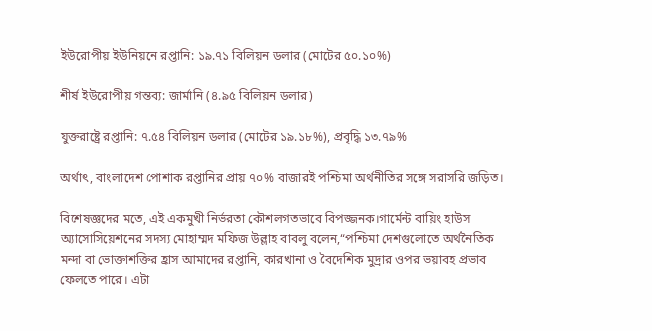ইউরোপীয় ইউনিয়নে রপ্তানি: ১৯.৭১ বিলিয়ন ডলার (মোটের ৫০.১০%)

শীর্ষ ইউরোপীয় গন্তব্য: জার্মানি (৪.৯৫ বিলিয়ন ডলার)

যুক্তরাষ্ট্রে রপ্তানি: ৭.৫৪ বিলিয়ন ডলার (মোটের ১৯.১৮%), প্রবৃদ্ধি ১৩.৭৯%

অর্থাৎ, বাংলাদেশ পোশাক রপ্তানির প্রায় ৭০% বাজারই পশ্চিমা অর্থনীতির সঙ্গে সরাসরি জড়িত।

বিশেষজ্ঞদের মতে, এই একমুখী নির্ভরতা কৌশলগতভাবে বিপজ্জনক।গার্মেন্ট বায়িং হাউস অ্যাসোসিয়েশনের সদস্য মোহাম্মদ মফিজ উল্লাহ বাবলু বলেন,“পশ্চিমা দেশগুলোতে অর্থনৈতিক মন্দা বা ভোক্তাশক্তির হ্রাস আমাদের রপ্তানি, কারখানা ও বৈদেশিক মুদ্রার ওপর ভয়াবহ প্রভাব ফেলতে পারে। এটা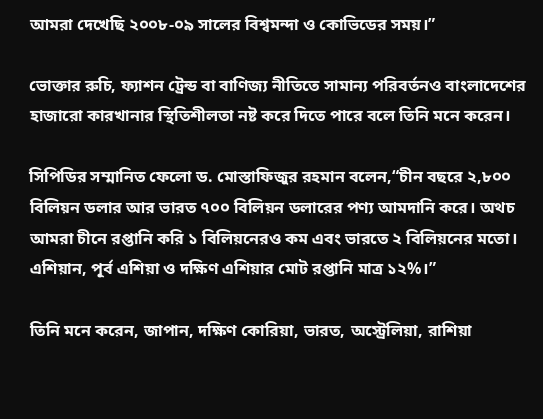আমরা দেখেছি ২০০৮-০৯ সালের বিশ্বমন্দা ও কোভিডের সময়।”

ভোক্তার রুচি, ফ্যাশন ট্রেন্ড বা বাণিজ্য নীতিতে সামান্য পরিবর্তনও বাংলাদেশের হাজারো কারখানার স্থিতিশীলতা নষ্ট করে দিতে পারে বলে তিনি মনে করেন।

সিপিডির সম্মানিত ফেলো ড. মোস্তাফিজুর রহমান বলেন,“চীন বছরে ২,৮০০ বিলিয়ন ডলার আর ভারত ৭০০ বিলিয়ন ডলারের পণ্য আমদানি করে। অথচ আমরা চীনে রপ্তানি করি ১ বিলিয়নেরও কম এবং ভারতে ২ বিলিয়নের মতো। এশিয়ান, পূর্ব এশিয়া ও দক্ষিণ এশিয়ার মোট রপ্তানি মাত্র ১২%।”

তিনি মনে করেন, জাপান, দক্ষিণ কোরিয়া, ভারত, অস্ট্রেলিয়া, রাশিয়া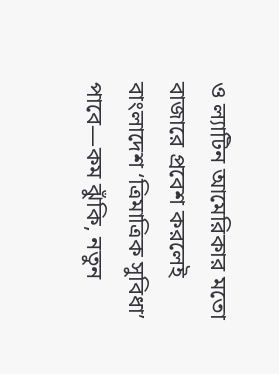ও ল্যাটিন আমেরিকার মতো বাজারে প্রবেশ করলেই বাংলাদেশ ‘ত্রিমাত্রিক সুবিধা’ পাবে—কম ঝুঁকি, নতুন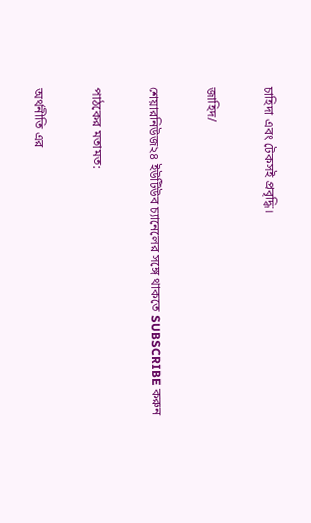চাহিদা এবং টেকসই প্রবৃদ্ধি।

জাহিদ/

শেয়ারনিউজ২৪ ইউটিউব চ্যানেলের সঙ্গে থাকতে SUBSCRIBE করুন

পাঠকের মতামত:

অর্থনীতি এর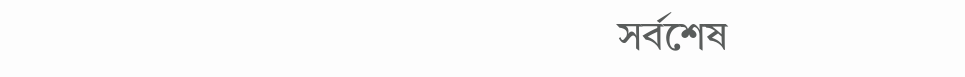সর্বশেষ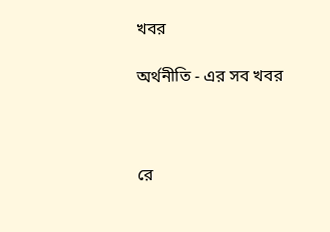খবর

অর্থনীতি - এর সব খবর



রে